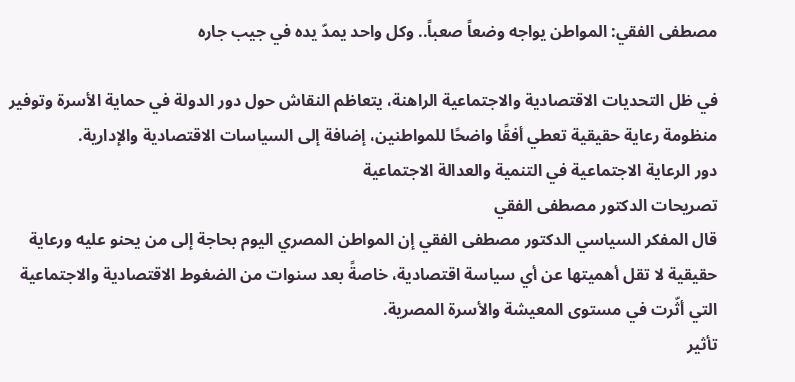مصطفى الفقي: المواطن يواجه وضعاً صعباً.. وكل واحد يمدّ يده في جيب جاره

في ظل التحديات الاقتصادية والاجتماعية الراهنة، يتعاظم النقاش حول دور الدولة في حماية الأسرة وتوفير منظومة رعاية حقيقية تعطي أفقًا واضحًا للمواطنين، إضافة إلى السياسات الاقتصادية والإدارية.
دور الرعاية الاجتماعية في التنمية والعدالة الاجتماعية
تصريحات الدكتور مصطفى الفقي
قال المفكر السياسي الدكتور مصطفى الفقي إن المواطن المصري اليوم بحاجة إلى من يحنو عليه ورعاية حقيقية لا تقل أهميتها عن أي سياسة اقتصادية، خاصةً بعد سنوات من الضغوط الاقتصادية والاجتماعية التي أثّرت في مستوى المعيشة والأسرة المصرية.
تأثير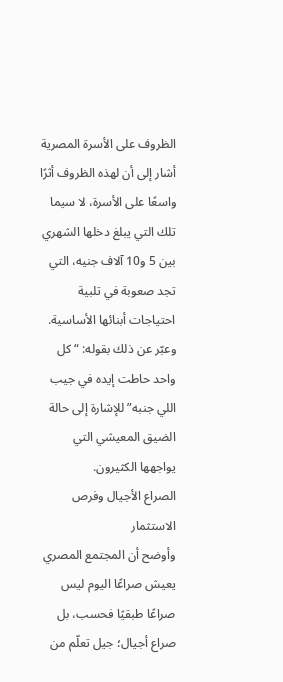الظروف على الأسرة المصرية
أشار إلى أن لهذه الظروف أثرًا واسعًا على الأسرة، لا سيما تلك التي يبلغ دخلها الشهري بين 5 و10 آلاف جنيه، التي تجد صعوبة في تلبية احتياجات أبنائها الأساسية. وعبّر عن ذلك بقوله: “كل واحد حاطت إيده في جيب اللي جنبه” للإشارة إلى حالة الضيق المعيشي التي يواجهها الكثيرون.
الصراع الأجيال وفرص الاستثمار
وأوضح أن المجتمع المصري يعيش صراعًا اليوم ليس صراعًا طبقيًا فحسب، بل صراع أجيال؛ جيل تعلّم من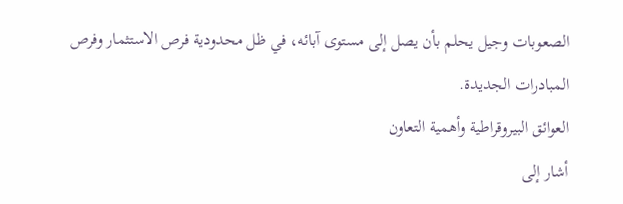الصعوبات وجيل يحلم بأن يصل إلى مستوى آبائه، في ظل محدودية فرص الاستثمار وفرص المبادرات الجديدة.
العوائق البيروقراطية وأهمية التعاون
أشار إلى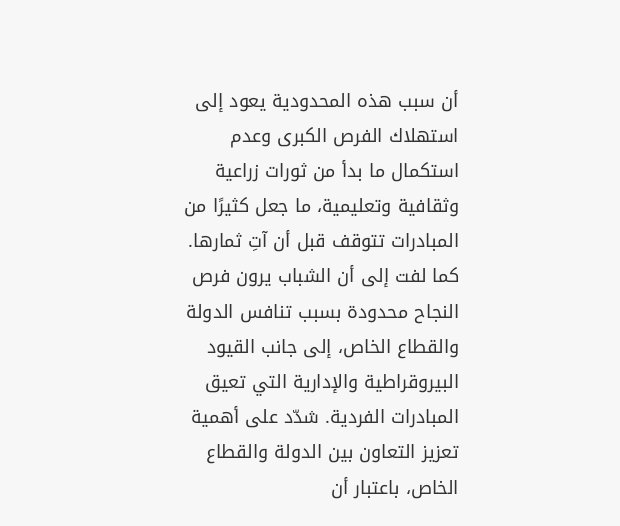أن سبب هذه المحدودية يعود إلى استهلاك الفرص الكبرى وعدم استكمال ما بدأ من ثورات زراعية وثقافية وتعليمية، ما جعل كثيرًا من المبادرات تتوقف قبل أن آتِ ثمارها. كما لفت إلى أن الشباب يرون فرص النجاح محدودة بسبب تنافس الدولة والقطاع الخاص، إلى جانب القيود البيروقراطية والإدارية التي تعيق المبادرات الفردية. شدّد على أهمية تعزيز التعاون بين الدولة والقطاع الخاص، باعتبار أن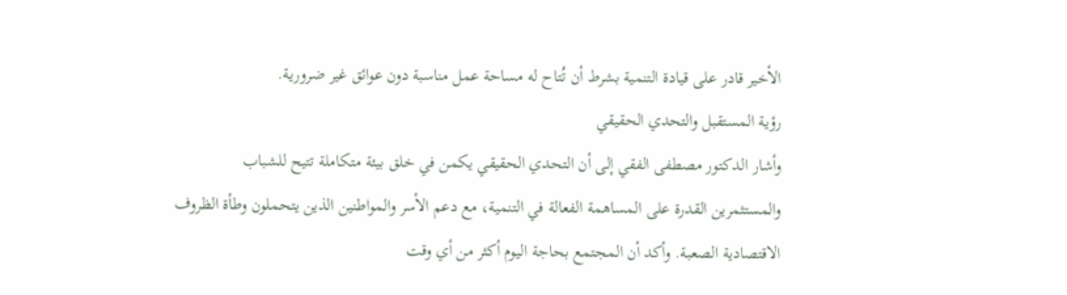الأخير قادر على قيادة التنمية بشرط أن تُتاح له مساحة عمل مناسبة دون عوائق غير ضرورية.
رؤية المستقبل والتحدي الحقيقي
وأشار الدكتور مصطفى الفقي إلى أن التحدي الحقيقي يكمن في خلق بيئة متكاملة تتيح للشباب والمستثمرين القدرة على المساهمة الفعالة في التنمية، مع دعم الأسر والمواطنين الذين يتحملون وطأة الظروف الاقتصادية الصعبة. وأكد أن المجتمع بحاجة اليوم أكثر من أي وقت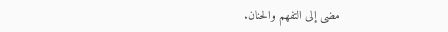مضى إلى التفهم والحنان.